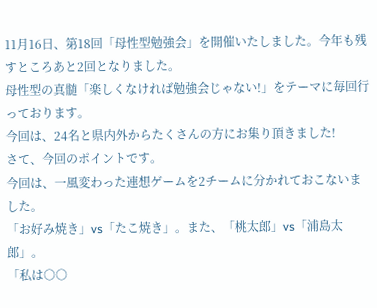11月16日、第18回「母性型勉強会」を開催いたしました。今年も残すところあと2回となりました。
母性型の真髄「楽しくなければ勉強会じゃない!」をテーマに毎回行っております。
今回は、24名と県内外からたくさんの方にお集り頂きました!
さて、今回のポイントです。
今回は、一風変わった連想ゲームを2チームに分かれておこないました。
「お好み焼き」vs「たこ焼き」。また、「桃太郎」vs「浦島太郎」。
「私は○○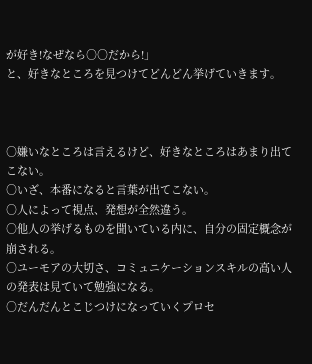が好き!なぜなら○○だから!」
と、好きなところを見つけてどんどん挙げていきます。



○嫌いなところは言えるけど、好きなところはあまり出てこない。
○いざ、本番になると言葉が出てこない。
○人によって視点、発想が全然違う。
○他人の挙げるものを聞いている内に、自分の固定概念が崩される。
○ユーモアの大切さ、コミュニケーションスキルの高い人の発表は見ていて勉強になる。
○だんだんとこじつけになっていくプロセ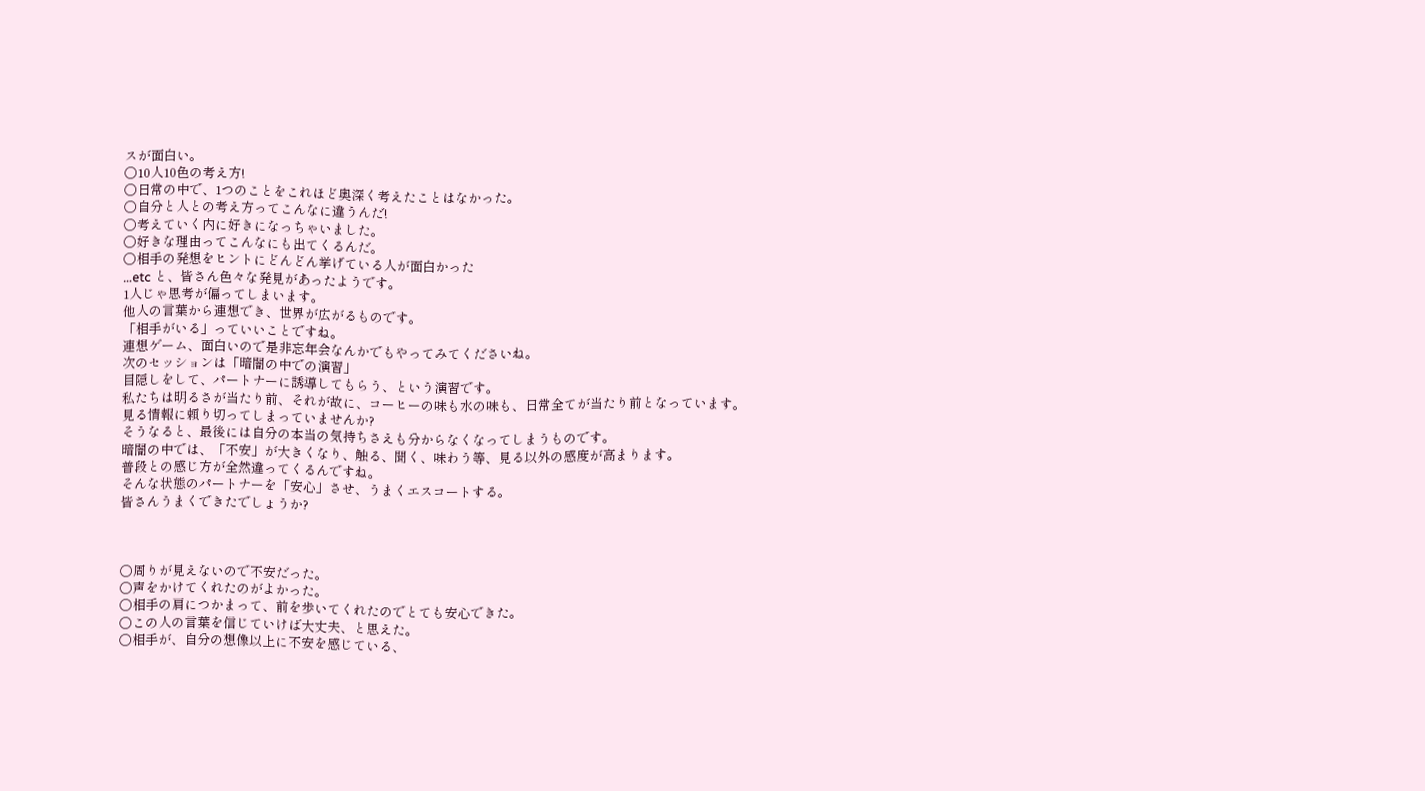スが面白い。
○10人10色の考え方!
○日常の中で、1つのことをこれほど奥深く考えたことはなかった。
○自分と人との考え方ってこんなに違うんだ!
○考えていく内に好きになっちゃいました。
○好きな理由ってこんなにも出てくるんだ。
○相手の発想をヒントにどんどん挙げている人が面白かった
…etc と、皆さん色々な発見があったようです。
1人じゃ思考が偏ってしまいます。
他人の言葉から連想でき、世界が広がるものです。
「相手がいる」っていいことですね。
連想ゲーム、面白いので是非忘年会なんかでもやってみてくださいね。
次のセッションは「暗闇の中での演習」
目隠しをして、パートナーに誘導してもらう、という演習です。
私たちは明るさが当たり前、それが故に、コーヒーの味も水の味も、日常全てが当たり前となっています。
見る情報に頼り切ってしまっていませんか?
そうなると、最後には自分の本当の気持ちさえも分からなくなってしまうものです。
暗闇の中では、「不安」が大きくなり、触る、聞く、味わう等、見る以外の感度が高まります。
普段との感じ方が全然違ってくるんですね。
そんな状態のパートナーを「安心」させ、うまくエスコートする。
皆さんうまくできたでしょうか?



○周りが見えないので不安だった。
○声をかけてくれたのがよかった。
○相手の肩につかまって、前を歩いてくれたのでとても安心できた。
○この人の言葉を信じていけば大丈夫、と思えた。
○相手が、自分の想像以上に不安を感じている、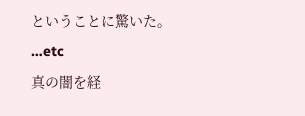ということに驚いた。
…etc
真の闇を経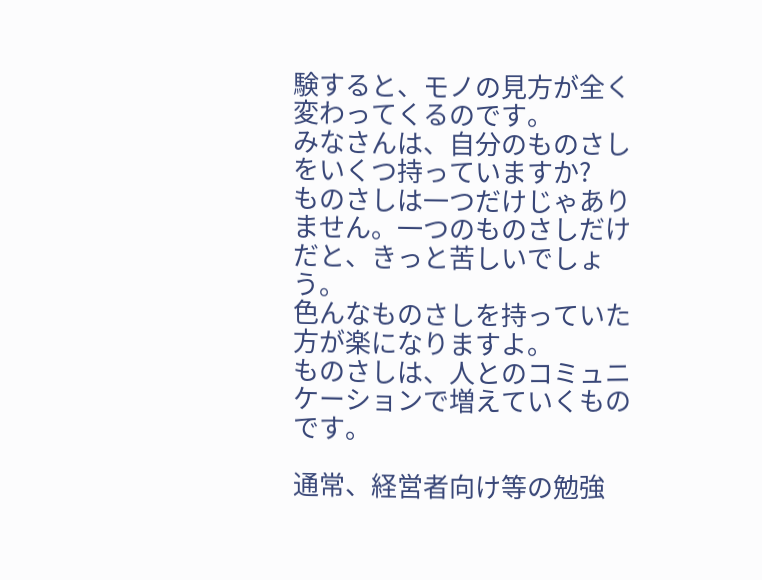験すると、モノの見方が全く変わってくるのです。
みなさんは、自分のものさしをいくつ持っていますか?
ものさしは一つだけじゃありません。一つのものさしだけだと、きっと苦しいでしょう。
色んなものさしを持っていた方が楽になりますよ。
ものさしは、人とのコミュニケーションで増えていくものです。

通常、経営者向け等の勉強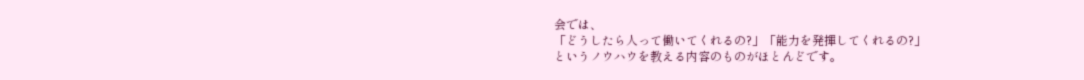会では、
「どうしたら人って働いてくれるの?」「能力を発揮してくれるの?」
というノウハウを教える内容のものがほとんどです。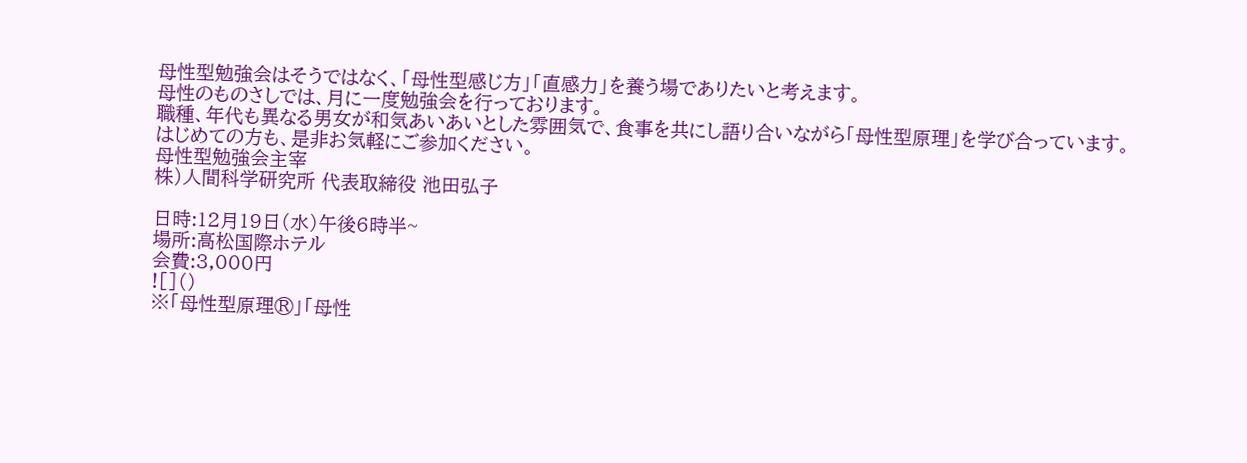母性型勉強会はそうではなく、「母性型感じ方」「直感力」を養う場でありたいと考えます。
母性のものさしでは、月に一度勉強会を行っております。
職種、年代も異なる男女が和気あいあいとした雰囲気で、食事を共にし語り合いながら「母性型原理」を学び合っています。
はじめての方も、是非お気軽にご参加ください。
母性型勉強会主宰
株)人間科学研究所 代表取締役 池田弘子

日時:12月19日(水)午後6時半~
場所:高松国際ホテル
会費:3,000円
![]()
※「母性型原理®」「母性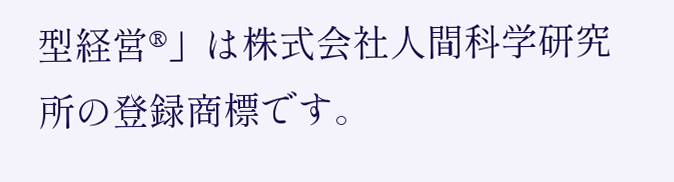型経営®」は株式会社人間科学研究所の登録商標です。